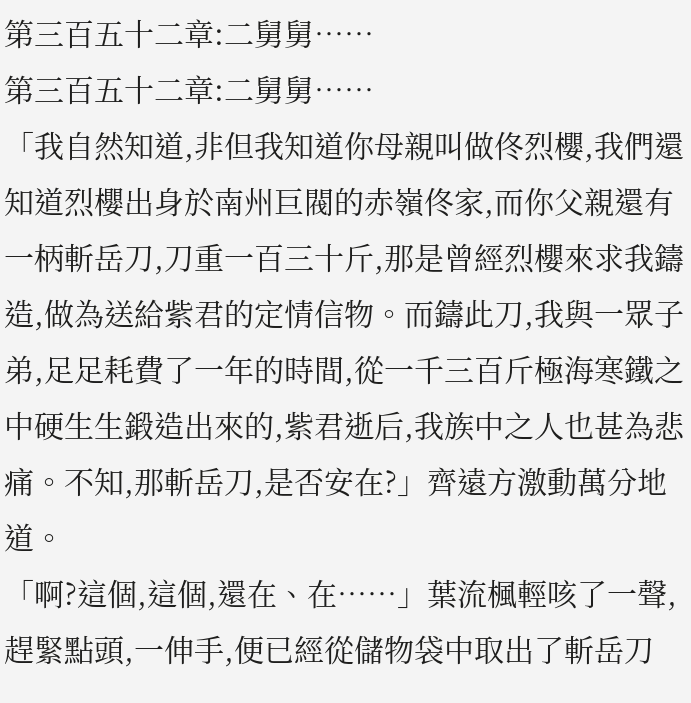第三百五十二章:二舅舅……
第三百五十二章:二舅舅……
「我自然知道,非但我知道你母親叫做佟烈櫻,我們還知道烈櫻出身於南州巨閥的赤嶺佟家,而你父親還有一柄斬岳刀,刀重一百三十斤,那是曾經烈櫻來求我鑄造,做為送給紫君的定情信物。而鑄此刀,我與一眾子弟,足足耗費了一年的時間,從一千三百斤極海寒鐵之中硬生生鍛造出來的,紫君逝后,我族中之人也甚為悲痛。不知,那斬岳刀,是否安在?」齊遠方激動萬分地道。
「啊?這個,這個,還在、在……」葉流楓輕咳了一聲,趕緊點頭,一伸手,便已經從儲物袋中取出了斬岳刀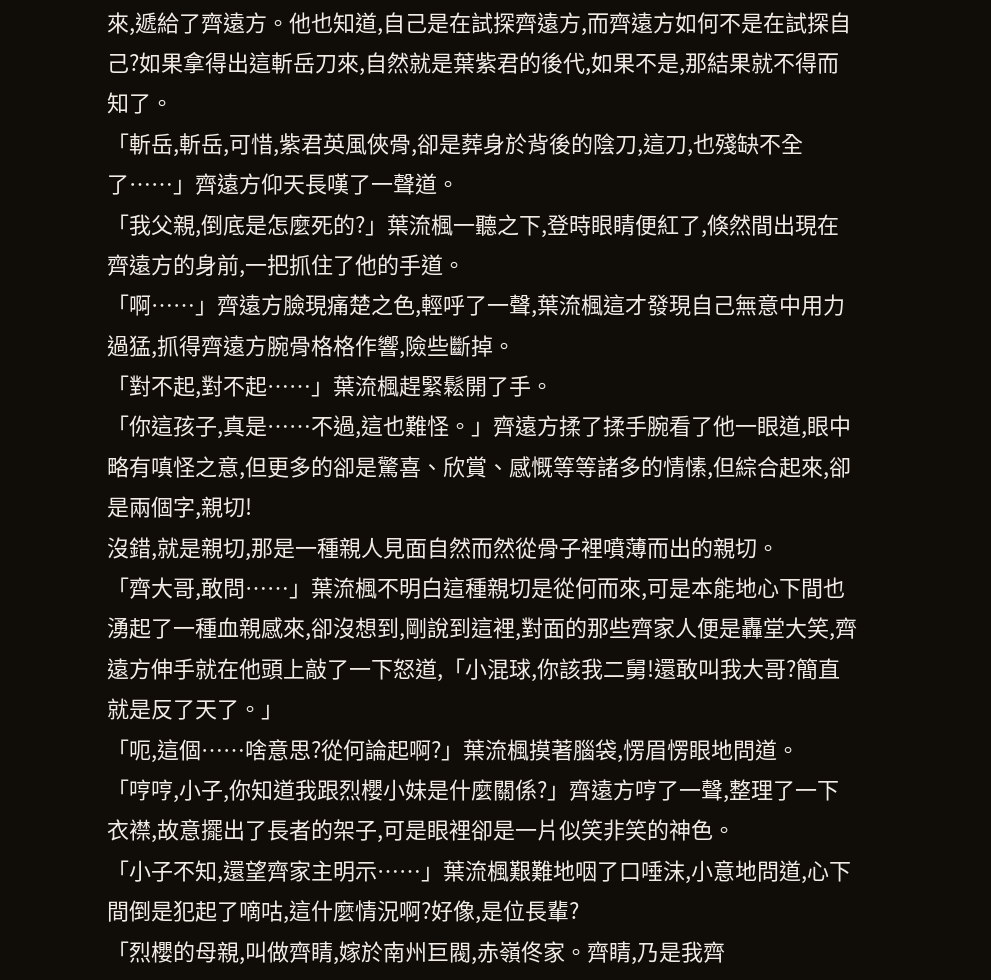來,遞給了齊遠方。他也知道,自己是在試探齊遠方,而齊遠方如何不是在試探自己?如果拿得出這斬岳刀來,自然就是葉紫君的後代,如果不是,那結果就不得而知了。
「斬岳,斬岳,可惜,紫君英風俠骨,卻是葬身於背後的陰刀,這刀,也殘缺不全了……」齊遠方仰天長嘆了一聲道。
「我父親,倒底是怎麼死的?」葉流楓一聽之下,登時眼睛便紅了,倏然間出現在齊遠方的身前,一把抓住了他的手道。
「啊……」齊遠方臉現痛楚之色,輕呼了一聲,葉流楓這才發現自己無意中用力過猛,抓得齊遠方腕骨格格作響,險些斷掉。
「對不起,對不起……」葉流楓趕緊鬆開了手。
「你這孩子,真是……不過,這也難怪。」齊遠方揉了揉手腕看了他一眼道,眼中略有嗔怪之意,但更多的卻是驚喜、欣賞、感慨等等諸多的情愫,但綜合起來,卻是兩個字,親切!
沒錯,就是親切,那是一種親人見面自然而然從骨子裡噴薄而出的親切。
「齊大哥,敢問……」葉流楓不明白這種親切是從何而來,可是本能地心下間也湧起了一種血親感來,卻沒想到,剛說到這裡,對面的那些齊家人便是轟堂大笑,齊遠方伸手就在他頭上敲了一下怒道,「小混球,你該我二舅!還敢叫我大哥?簡直就是反了天了。」
「呃,這個……啥意思?從何論起啊?」葉流楓摸著腦袋,愣眉愣眼地問道。
「哼哼,小子,你知道我跟烈櫻小妹是什麼關係?」齊遠方哼了一聲,整理了一下衣襟,故意擺出了長者的架子,可是眼裡卻是一片似笑非笑的神色。
「小子不知,還望齊家主明示……」葉流楓艱難地咽了口唾沫,小意地問道,心下間倒是犯起了嘀咕,這什麼情況啊?好像,是位長輩?
「烈櫻的母親,叫做齊睛,嫁於南州巨閥,赤嶺佟家。齊睛,乃是我齊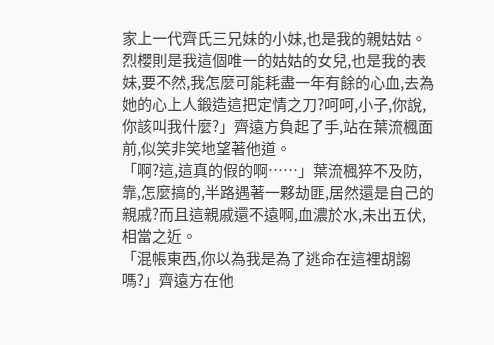家上一代齊氏三兄妹的小妹,也是我的親姑姑。烈櫻則是我這個唯一的姑姑的女兒,也是我的表妹,要不然,我怎麼可能耗盡一年有餘的心血,去為她的心上人鍛造這把定情之刀?呵呵,小子,你說,你該叫我什麼?」齊遠方負起了手,站在葉流楓面前,似笑非笑地望著他道。
「啊?這,這真的假的啊……」葉流楓猝不及防,靠,怎麼搞的,半路遇著一夥劫匪,居然還是自己的親戚?而且這親戚還不遠啊,血濃於水,未出五伏,相當之近。
「混帳東西,你以為我是為了逃命在這裡胡謅嗎?」齊遠方在他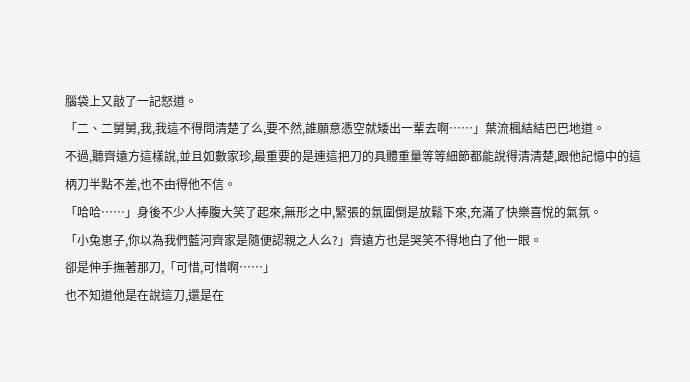腦袋上又敲了一記怒道。
「二、二舅舅,我,我這不得問清楚了么,要不然,誰願意憑空就矮出一輩去啊……」葉流楓結結巴巴地道。
不過,聽齊遠方這樣說,並且如數家珍,最重要的是連這把刀的具體重量等等細節都能說得清清楚,跟他記憶中的這柄刀半點不差,也不由得他不信。
「哈哈……」身後不少人捧腹大笑了起來,無形之中,緊張的氛圍倒是放鬆下來,充滿了快樂喜悅的氣氛。
「小兔崽子,你以為我們藍河齊家是隨便認親之人么?」齊遠方也是哭笑不得地白了他一眼。
卻是伸手撫著那刀,「可惜,可惜啊……」
也不知道他是在說這刀,還是在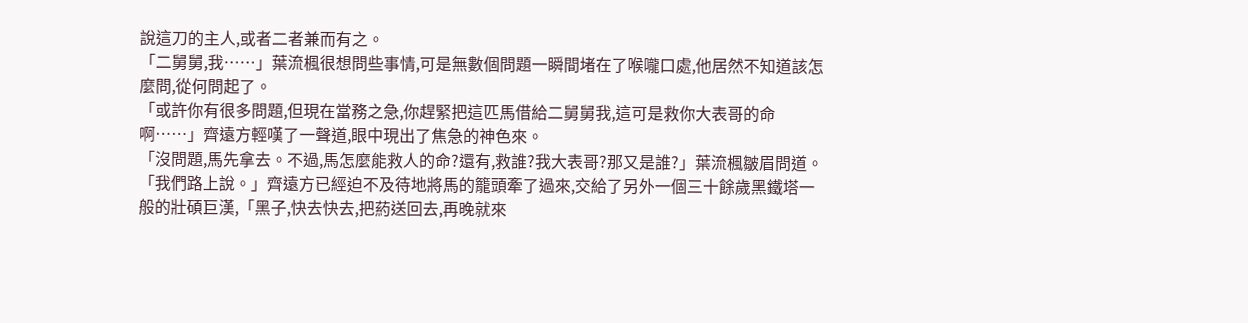說這刀的主人,或者二者兼而有之。
「二舅舅,我……」葉流楓很想問些事情,可是無數個問題一瞬間堵在了喉嚨口處,他居然不知道該怎麼問,從何問起了。
「或許你有很多問題,但現在當務之急,你趕緊把這匹馬借給二舅舅我,這可是救你大表哥的命啊……」齊遠方輕嘆了一聲道,眼中現出了焦急的神色來。
「沒問題,馬先拿去。不過,馬怎麼能救人的命?還有,救誰?我大表哥?那又是誰?」葉流楓皺眉問道。
「我們路上說。」齊遠方已經迫不及待地將馬的籠頭牽了過來,交給了另外一個三十餘歲黑鐵塔一般的壯碩巨漢,「黑子,快去快去,把葯送回去,再晚就來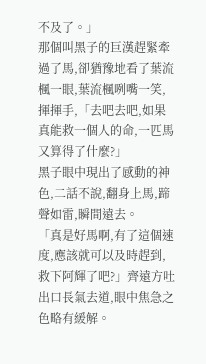不及了。」
那個叫黑子的巨漢趕緊牽過了馬,卻猶豫地看了葉流楓一眼,葉流楓咧嘴一笑,揮揮手,「去吧去吧,如果真能救一個人的命,一匹馬又算得了什麼?」
黑子眼中現出了感動的神色,二話不說,翻身上馬,蹄聲如雷,瞬間遠去。
「真是好馬啊,有了這個速度,應該就可以及時趕到,救下阿輝了吧?」齊遠方吐出口長氣去道,眼中焦急之色略有緩解。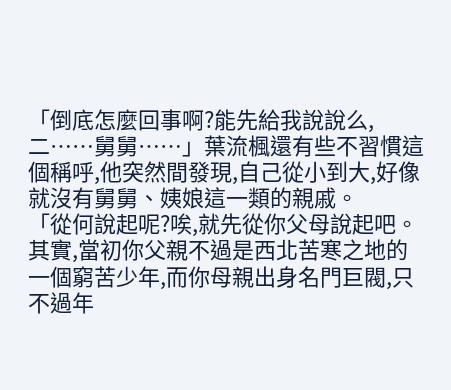「倒底怎麼回事啊?能先給我說說么,二……舅舅……」葉流楓還有些不習慣這個稱呼,他突然間發現,自己從小到大,好像就沒有舅舅、姨娘這一類的親戚。
「從何說起呢?唉,就先從你父母說起吧。其實,當初你父親不過是西北苦寒之地的一個窮苦少年,而你母親出身名門巨閥,只不過年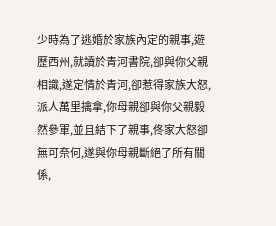少時為了逃婚於家族內定的親事,遊歷西州,就讀於青河書院,卻與你父親相識,遂定情於青河,卻惹得家族大怒,派人萬里擒拿,你母親卻與你父親毅然參軍,並且結下了親事,佟家大怒卻無可奈何,遂與你母親斷絕了所有關係,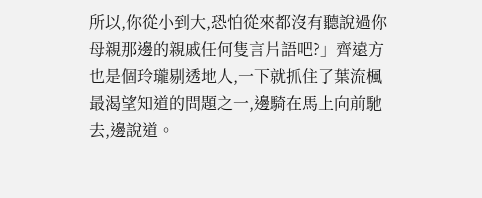所以,你從小到大,恐怕從來都沒有聽說過你母親那邊的親戚任何隻言片語吧?」齊遠方也是個玲瓏剔透地人,一下就抓住了葉流楓最渴望知道的問題之一,邊騎在馬上向前馳去,邊說道。